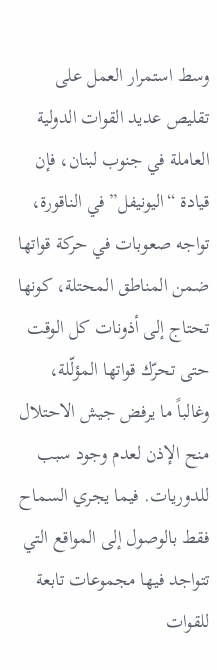وسط استمرار العمل على تقليص عديد القوات الدولية العاملة في جنوب لبنان، فإن قيادة “اليونيفل” في الناقورة، تواجه صعوبات في حركة قواتها ضمن المناطق المحتلة، كونها تحتاج إلى أذونات كل الوقت حتى تحرّك قواتها المؤلّلة، وغالباً ما يرفض جيش الاحتلال منح الإذن لعدم وجود سبب للدوريات. فيما يجري السماح فقط بالوصول إلى المواقع التي تتواجد فيها مجموعات تابعة للقوات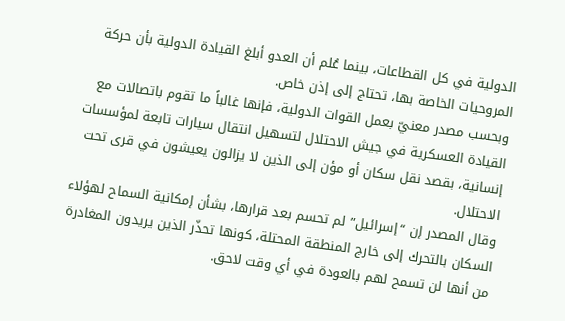الدولية في كل القطاعات، بينما عُلم أن العدو أبلغ القيادة الدولية بأن حركة المروحيات الخاصة بها، تحتاج إلى إذن خاص.
وبحسب مصدر معنيّ بعمل القوات الدولية، فإنها غالباً ما تقوم باتصالات مع القيادة العسكرية في جيش الاحتلال لتسهيل انتقال سيارات تابعة لمؤسسات إنسانية، بقصد نقل سكان أو مؤن إلى الذين لا يزالون يعيشون في قرى تحت الاحتلال.
وقال المصدر إن “إسرائيل” لم تحسم بعد قرارها، بشأن إمكانية السماح لهؤلاء السكان بالتحرك إلى خارج المنطقة المحتلة، كونها تحذّر الذين يريدون المغادرة من أنها لن تسمح لهم بالعودة في أي وقت لاحق.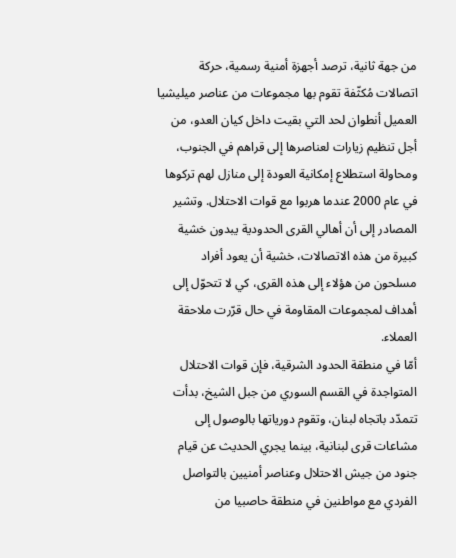من جهة ثانية، ترصد أجهزة أمنية رسمية، حركة اتصالات مُكثّفة تقوم بها مجموعات من عناصر ميليشيا العميل أنطوان لحد التي بقيت داخل كيان العدو، من أجل تنظيم زيارات لعناصرها إلى قراهم في الجنوب، ومحاولة استطلاع إمكانية العودة إلى منازل لهم تركوها في عام 2000 عندما هربوا مع قوات الاحتلال. وتشير المصادر إلى أن أهالي القرى الحدودية يبدون خشية كبيرة من هذه الاتصالات، خشية أن يعود أفراد مسلحون من هؤلاء إلى هذه القرى، كي لا تتحوّل إلى أهداف لمجموعات المقاومة في حال قرّرت ملاحقة العملاء.
أمّا في منطقة الحدود الشرقية، فإن قوات الاحتلال المتواجدة في القسم السوري من جبل الشيخ، بدأت تتمدّد باتجاه لبنان، وتقوم دورياتها بالوصول إلى مشاعات قرى لبنانية، بينما يجري الحديث عن قيام جنود من جيش الاحتلال وعناصر أمنيين بالتواصل الفردي مع مواطنين في منطقة حاصبيا من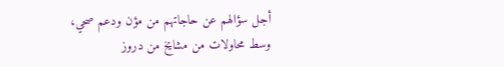أجل سؤالهم عن حاجاتهم من مؤن ودعم صحي، وسط محاولات من مشايخ من دروز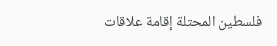فلسطين المحتلة إقامة علاقات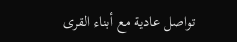تواصل عادية مع أبناء القرى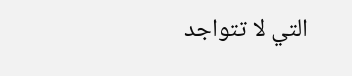التي لا تتواجد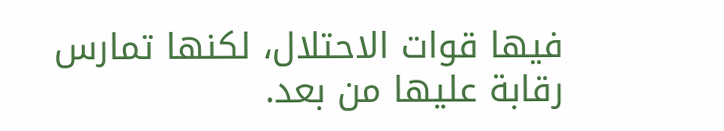فيها قوات الاحتلال، لكنها تمارس رقابة عليها من بعد.